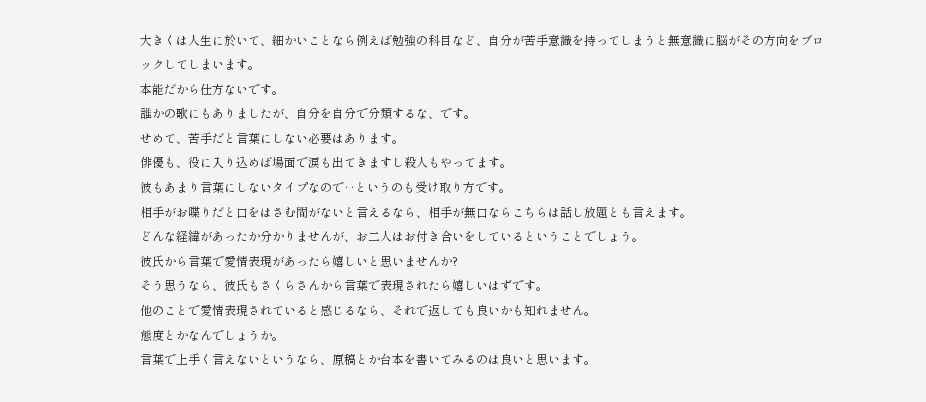大きくは人生に於いて、細かいことなら例えば勉強の科目など、自分が苦手意識を持ってしまうと無意識に脳がその方向をブロックしてしまいます。
本能だから仕方ないです。
誰かの歌にもありましたが、自分を自分で分類するな、です。
せめて、苦手だと言葉にしない必要はあります。
俳優も、役に入り込めば場面で涙も出てきますし殺人もやってます。
彼もあまり言葉にしないタイプなので‥というのも受け取り方です。
相手がお喋りだと口をはさむ間がないと言えるなら、相手が無口ならこちらは話し放題とも言えます。
どんな経緯があったか分かりませんが、お二人はお付き合いをしているということでしょう。
彼氏から言葉で愛情表現があったら嬉しいと思いませんか?
そう思うなら、彼氏もさくらさんから言葉で表現されたら嬉しいはずです。
他のことで愛情表現されていると感じるなら、それで返しても良いかも知れません。
態度とかなんでしょうか。
言葉で上手く言えないというなら、原稿とか台本を書いてみるのは良いと思います。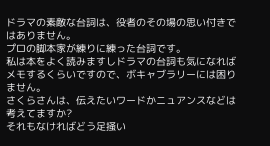ドラマの素敵な台詞は、役者のその場の思い付きではありません。
プロの脚本家が練りに練った台詞です。
私は本をよく読みますしドラマの台詞も気になればメモするくらいですので、ボキャブラリーには困りません。
さくらさんは、伝えたいワードかニュアンスなどは考えてますか?
それもなければどう足掻い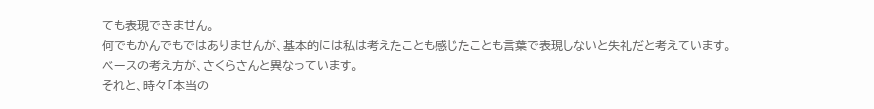ても表現できません。
何でもかんでもではありませんが、基本的には私は考えたことも感じたことも言葉で表現しないと失礼だと考えています。
ベースの考え方が、さくらさんと異なっています。
それと、時々「本当の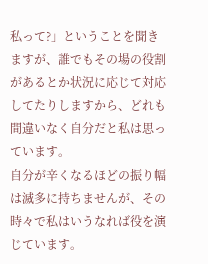私って?」ということを聞きますが、誰でもその場の役割があるとか状況に応じて対応してたりしますから、どれも間違いなく自分だと私は思っています。
自分が辛くなるほどの振り幅は滅多に持ちませんが、その時々で私はいうなれば役を演じています。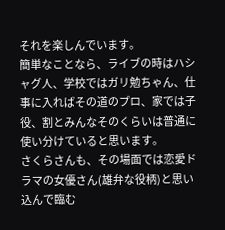それを楽しんでいます。
簡単なことなら、ライブの時はハシャグ人、学校ではガリ勉ちゃん、仕事に入ればその道のプロ、家では子役、割とみんなそのくらいは普通に使い分けていると思います。
さくらさんも、その場面では恋愛ドラマの女優さん(雄弁な役柄)と思い込んで臨む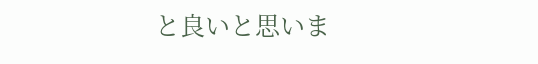と良いと思いま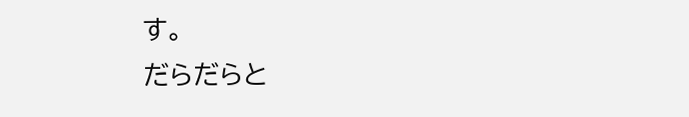す。
だらだらと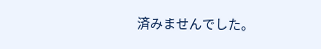済みませんでした。